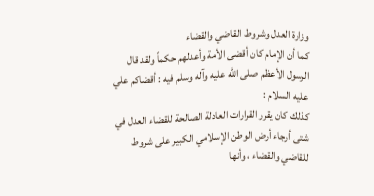وزارة العدل وشروط القاضي والقضاء
كما أن الإمام كان أقضى الأمة وأعدلهم حكماً ولقد قال الرسول الأعظم صلى الله عليه وآله وسلم فيه : أقضاكم علي عليه السلام :
كذلك كان يقرر القرارات العادلة الصالحة للقضاء العدل في شتى أرجاء أرض الوطن الإسلامي الكبير على شروط للقاضي والقضاء ، وأنها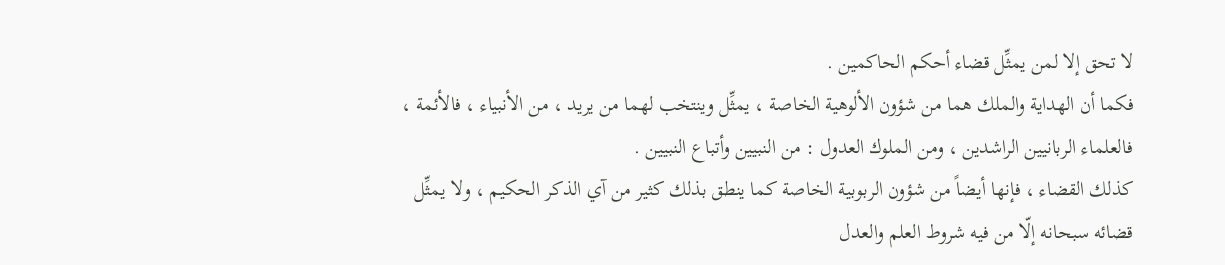لا تحق إلا لمن يمثِّل قضاء أحكم الحاكمين .
فكما أن الهداية والملك هما من شؤون الألوهية الخاصة ، يمثِّل وينتخب لهما من يريد ، من الأنبياء ، فالأئمة ، فالعلماء الربانيين الراشدين ، ومن الملوك العدول : من النبيين وأتباع النبيين .
كذلك القضاء ، فإنها أيضاً من شؤون الربوبية الخاصة كما ينطق بذلك كثير من آي الذكر الحكيم ، ولا يمثِّل قضائه سبحانه إلّا من فيه شروط العلم والعدل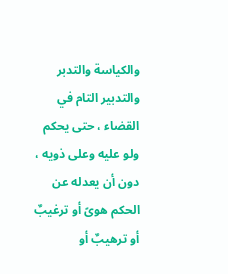والكياسة والتدبر والتدبير التام في القضاء ، حتى يحكم ولو عليه وعلى ذويه ، دون أن يعدله عن الحكم هوىً أو ترغيبٌ أو ترهيبٌ أو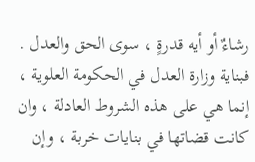رشاءٌ أو أيه قدرةٍ ، سوى الحق والعدل .
فبناية وزارة العدل في الحكومة العلوية ، إنما هي على هذه الشروط العادلة ، وان كانت قضاتها في بنايات خربة ، وإن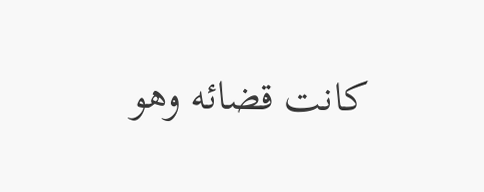كانت قضائه وهو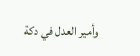وأمير العدل في دكة